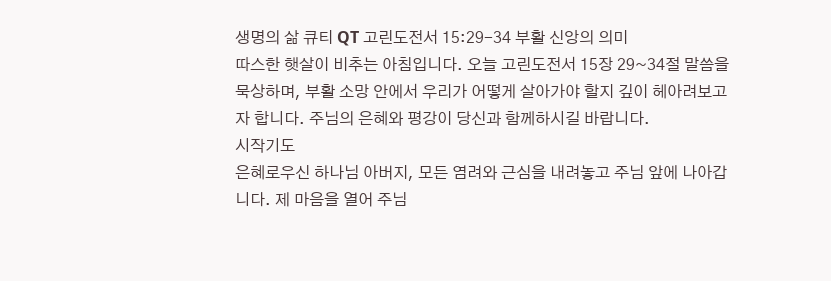생명의 삶 큐티 QT 고린도전서 15:29-34 부활 신앙의 의미
따스한 햇살이 비추는 아침입니다. 오늘 고린도전서 15장 29~34절 말씀을 묵상하며, 부활 소망 안에서 우리가 어떻게 살아가야 할지 깊이 헤아려보고자 합니다. 주님의 은혜와 평강이 당신과 함께하시길 바랍니다.
시작기도
은혜로우신 하나님 아버지, 모든 염려와 근심을 내려놓고 주님 앞에 나아갑니다. 제 마음을 열어 주님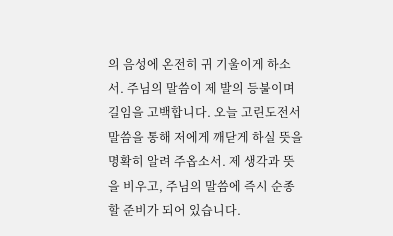의 음성에 온전히 귀 기울이게 하소서. 주님의 말씀이 제 발의 등불이며 길임을 고백합니다. 오늘 고린도전서 말씀을 통해 저에게 깨닫게 하실 뜻을 명확히 알려 주옵소서. 제 생각과 뜻을 비우고, 주님의 말씀에 즉시 순종할 준비가 되어 있습니다.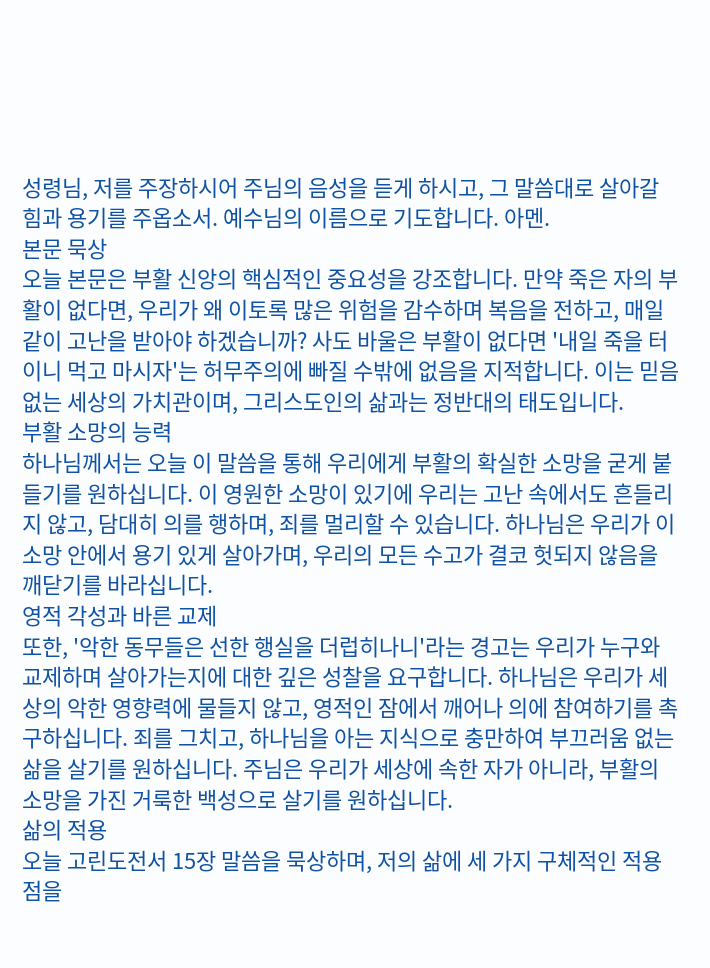성령님, 저를 주장하시어 주님의 음성을 듣게 하시고, 그 말씀대로 살아갈 힘과 용기를 주옵소서. 예수님의 이름으로 기도합니다. 아멘.
본문 묵상
오늘 본문은 부활 신앙의 핵심적인 중요성을 강조합니다. 만약 죽은 자의 부활이 없다면, 우리가 왜 이토록 많은 위험을 감수하며 복음을 전하고, 매일같이 고난을 받아야 하겠습니까? 사도 바울은 부활이 없다면 '내일 죽을 터이니 먹고 마시자'는 허무주의에 빠질 수밖에 없음을 지적합니다. 이는 믿음 없는 세상의 가치관이며, 그리스도인의 삶과는 정반대의 태도입니다.
부활 소망의 능력
하나님께서는 오늘 이 말씀을 통해 우리에게 부활의 확실한 소망을 굳게 붙들기를 원하십니다. 이 영원한 소망이 있기에 우리는 고난 속에서도 흔들리지 않고, 담대히 의를 행하며, 죄를 멀리할 수 있습니다. 하나님은 우리가 이 소망 안에서 용기 있게 살아가며, 우리의 모든 수고가 결코 헛되지 않음을 깨닫기를 바라십니다.
영적 각성과 바른 교제
또한, '악한 동무들은 선한 행실을 더럽히나니'라는 경고는 우리가 누구와 교제하며 살아가는지에 대한 깊은 성찰을 요구합니다. 하나님은 우리가 세상의 악한 영향력에 물들지 않고, 영적인 잠에서 깨어나 의에 참여하기를 촉구하십니다. 죄를 그치고, 하나님을 아는 지식으로 충만하여 부끄러움 없는 삶을 살기를 원하십니다. 주님은 우리가 세상에 속한 자가 아니라, 부활의 소망을 가진 거룩한 백성으로 살기를 원하십니다.
삶의 적용
오늘 고린도전서 15장 말씀을 묵상하며, 저의 삶에 세 가지 구체적인 적용점을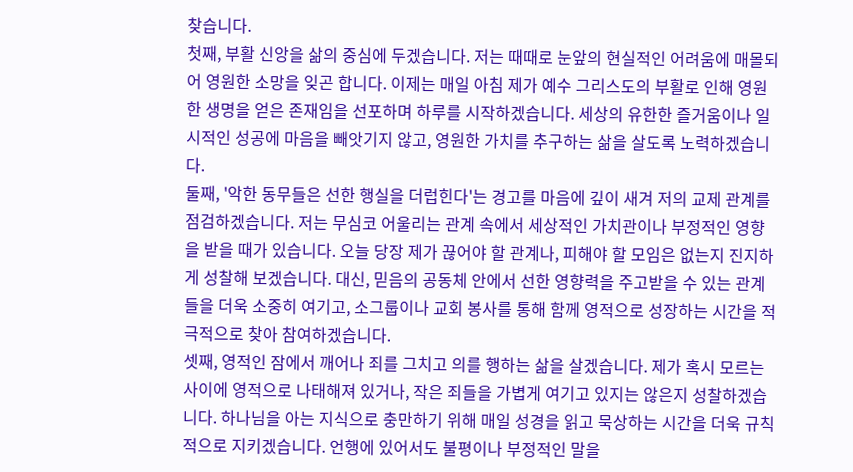찾습니다.
첫째, 부활 신앙을 삶의 중심에 두겠습니다. 저는 때때로 눈앞의 현실적인 어려움에 매몰되어 영원한 소망을 잊곤 합니다. 이제는 매일 아침 제가 예수 그리스도의 부활로 인해 영원한 생명을 얻은 존재임을 선포하며 하루를 시작하겠습니다. 세상의 유한한 즐거움이나 일시적인 성공에 마음을 빼앗기지 않고, 영원한 가치를 추구하는 삶을 살도록 노력하겠습니다.
둘째, '악한 동무들은 선한 행실을 더럽힌다'는 경고를 마음에 깊이 새겨 저의 교제 관계를 점검하겠습니다. 저는 무심코 어울리는 관계 속에서 세상적인 가치관이나 부정적인 영향을 받을 때가 있습니다. 오늘 당장 제가 끊어야 할 관계나, 피해야 할 모임은 없는지 진지하게 성찰해 보겠습니다. 대신, 믿음의 공동체 안에서 선한 영향력을 주고받을 수 있는 관계들을 더욱 소중히 여기고, 소그룹이나 교회 봉사를 통해 함께 영적으로 성장하는 시간을 적극적으로 찾아 참여하겠습니다.
셋째, 영적인 잠에서 깨어나 죄를 그치고 의를 행하는 삶을 살겠습니다. 제가 혹시 모르는 사이에 영적으로 나태해져 있거나, 작은 죄들을 가볍게 여기고 있지는 않은지 성찰하겠습니다. 하나님을 아는 지식으로 충만하기 위해 매일 성경을 읽고 묵상하는 시간을 더욱 규칙적으로 지키겠습니다. 언행에 있어서도 불평이나 부정적인 말을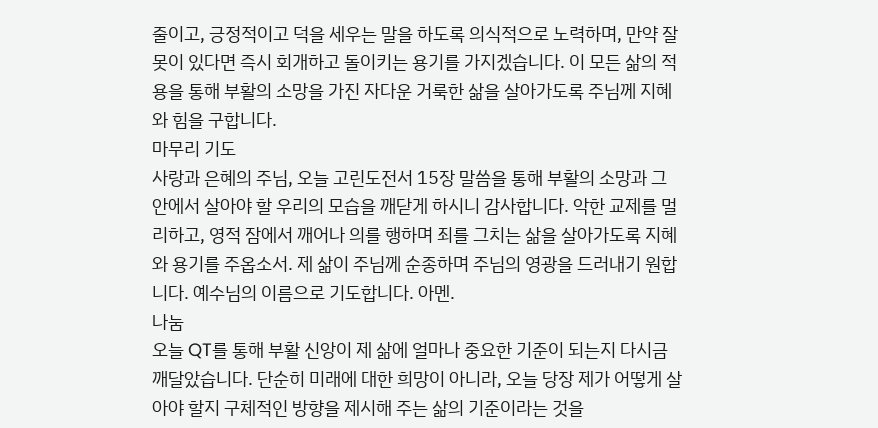줄이고, 긍정적이고 덕을 세우는 말을 하도록 의식적으로 노력하며, 만약 잘못이 있다면 즉시 회개하고 돌이키는 용기를 가지겠습니다. 이 모든 삶의 적용을 통해 부활의 소망을 가진 자다운 거룩한 삶을 살아가도록 주님께 지혜와 힘을 구합니다.
마무리 기도
사랑과 은혜의 주님, 오늘 고린도전서 15장 말씀을 통해 부활의 소망과 그 안에서 살아야 할 우리의 모습을 깨닫게 하시니 감사합니다. 악한 교제를 멀리하고, 영적 잠에서 깨어나 의를 행하며 죄를 그치는 삶을 살아가도록 지혜와 용기를 주옵소서. 제 삶이 주님께 순종하며 주님의 영광을 드러내기 원합니다. 예수님의 이름으로 기도합니다. 아멘.
나눔
오늘 QT를 통해 부활 신앙이 제 삶에 얼마나 중요한 기준이 되는지 다시금 깨달았습니다. 단순히 미래에 대한 희망이 아니라, 오늘 당장 제가 어떻게 살아야 할지 구체적인 방향을 제시해 주는 삶의 기준이라는 것을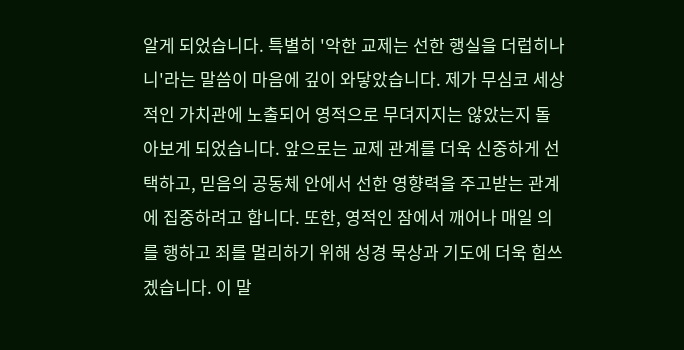알게 되었습니다. 특별히 '악한 교제는 선한 행실을 더럽히나니'라는 말씀이 마음에 깊이 와닿았습니다. 제가 무심코 세상적인 가치관에 노출되어 영적으로 무뎌지지는 않았는지 돌아보게 되었습니다. 앞으로는 교제 관계를 더욱 신중하게 선택하고, 믿음의 공동체 안에서 선한 영향력을 주고받는 관계에 집중하려고 합니다. 또한, 영적인 잠에서 깨어나 매일 의를 행하고 죄를 멀리하기 위해 성경 묵상과 기도에 더욱 힘쓰겠습니다. 이 말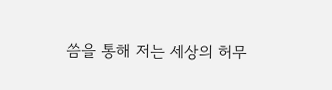씀을 통해 저는 세상의 허무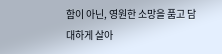함이 아닌, 영원한 소망을 품고 담대하게 살아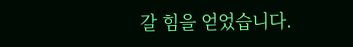갈 힘을 얻었습니다.